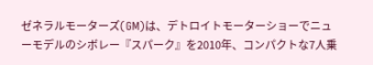ゼネラルモーターズ(GM)は、デトロイトモーターショーでニューモデルのシボレー『スパーク』を2010年、コンパクトな7人乗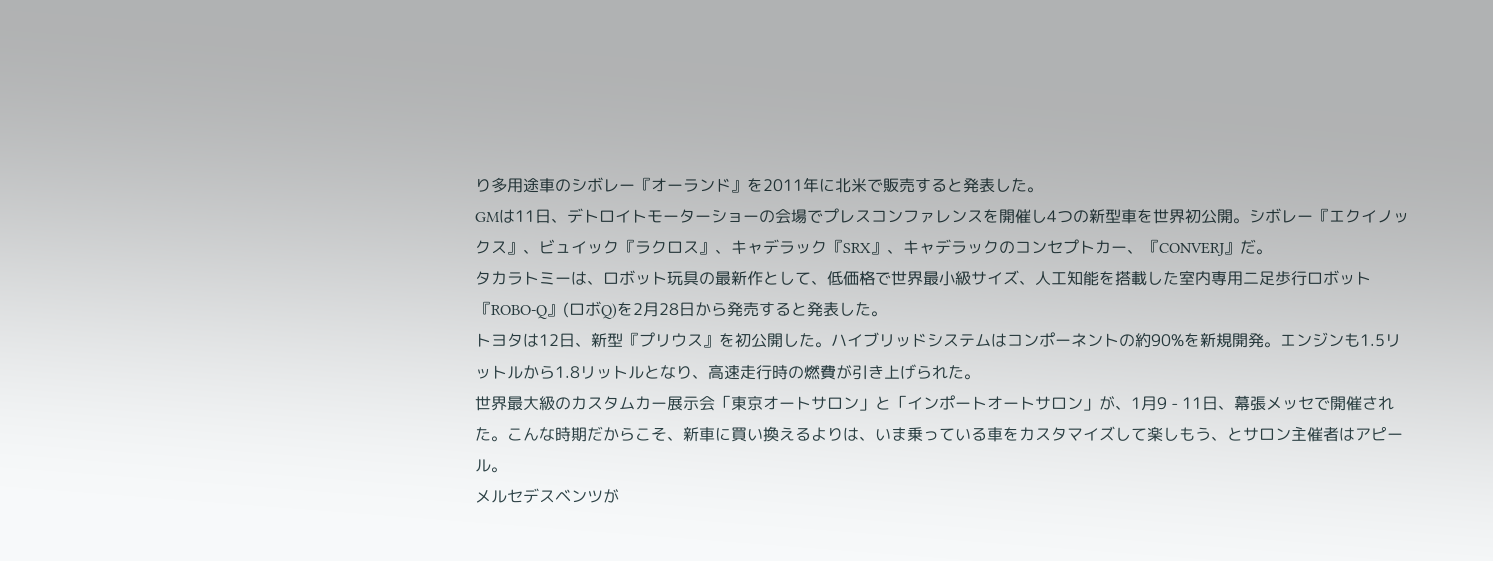り多用途車のシボレー『オーランド』を2011年に北米で販売すると発表した。
GMは11日、デトロイトモーターショーの会場でプレスコンファレンスを開催し4つの新型車を世界初公開。シボレー『エクイノックス』、ビュイック『ラクロス』、キャデラック『SRX』、キャデラックのコンセプトカー、『CONVERJ』だ。
タカラトミーは、ロボット玩具の最新作として、低価格で世界最小級サイズ、人工知能を搭載した室内専用二足歩行ロボット『ROBO-Q』(ロボQ)を2月28日から発売すると発表した。
トヨタは12日、新型『プリウス』を初公開した。ハイブリッドシステムはコンポーネントの約90%を新規開発。エンジンも1.5リットルから1.8リットルとなり、高速走行時の燃費が引き上げられた。
世界最大級のカスタムカー展示会「東京オートサロン」と「インポートオートサロン」が、1月9 - 11日、幕張メッセで開催された。こんな時期だからこそ、新車に買い換えるよりは、いま乗っている車をカスタマイズして楽しもう、とサロン主催者はアピール。
メルセデスベンツが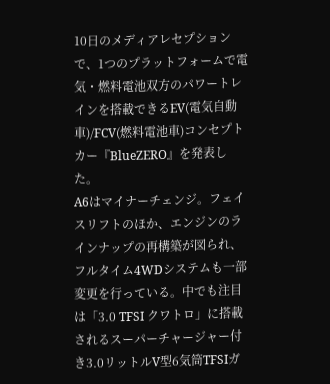10日のメディアレセプションで、1つのプラットフォームで電気・燃料電池双方のパワートレインを搭載できるEV(電気自動車)/FCV(燃料電池車)コンセプトカー『BlueZERO』を発表した。
A6はマイナーチェンジ。フェイスリフトのほか、エンジンのラインナップの再構築が図られ、フルタイム4WDシステムも一部変更を行っている。中でも注目は「3.0 TFSI クワトロ」に搭載されるスーパーチャージャー付き3.0リットルV型6気筒TFSIガ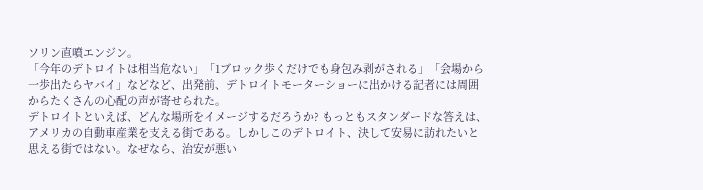ソリン直噴エンジン。
「今年のデトロイトは相当危ない」「1ブロック歩くだけでも身包み剥がされる」「会場から一歩出たらヤバイ」などなど、出発前、デトロイトモーターショーに出かける記者には周囲からたくさんの心配の声が寄せられた。
デトロイトといえば、どんな場所をイメージするだろうか? もっともスタンダードな答えは、アメリカの自動車産業を支える街である。しかしこのデトロイト、決して安易に訪れたいと思える街ではない。なぜなら、治安が悪い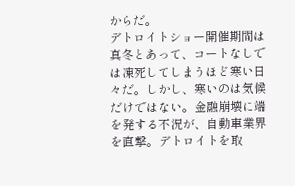からだ。
デトロイトショー開催期間は真冬とあって、コートなしでは凍死してしまうほど寒い日々だ。しかし、寒いのは気候だけではない。金融崩壊に端を発する不況が、自動車業界を直撃。デトロイトを取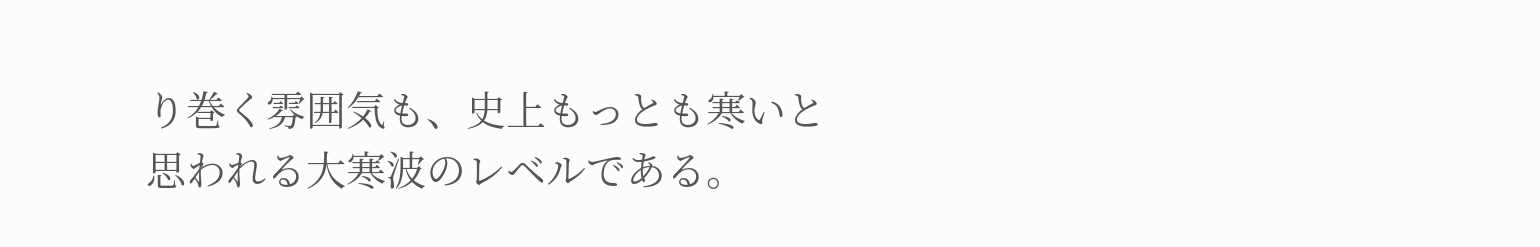り巻く雰囲気も、史上もっとも寒いと思われる大寒波のレベルである。